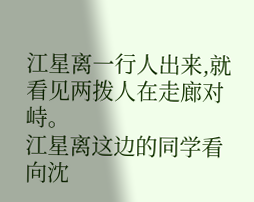江星离一行人出来,就看见两拨人在走廊对峙。
江星离这边的同学看向沈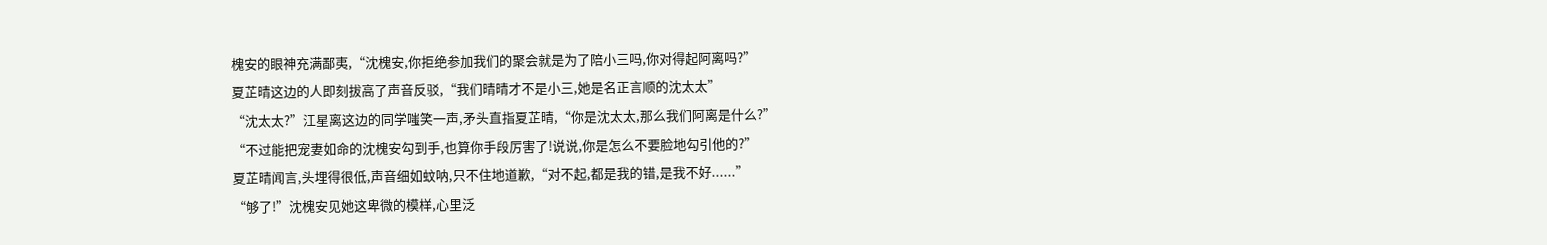槐安的眼神充满鄙夷,“沈槐安,你拒绝参加我们的聚会就是为了陪小三吗,你对得起阿离吗?”
夏芷晴这边的人即刻拔高了声音反驳,“我们晴晴才不是小三,她是名正言顺的沈太太”
“沈太太?”江星离这边的同学嗤笑一声,矛头直指夏芷晴,“你是沈太太,那么我们阿离是什么?”
“不过能把宠妻如命的沈槐安勾到手,也算你手段厉害了!说说,你是怎么不要脸地勾引他的?”
夏芷晴闻言,头埋得很低,声音细如蚊呐,只不住地道歉,“对不起,都是我的错,是我不好......”
“够了!”沈槐安见她这卑微的模样,心里泛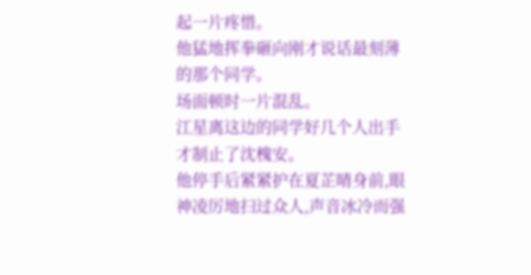起一片疼惜。
他猛地挥拳砸向刚才说话最刻薄的那个同学。
场面顿时一片混乱。
江星离这边的同学好几个人出手才制止了沈槐安。
他停手后紧紧护在夏芷晴身前,眼神凌厉地扫过众人,声音冰冷而强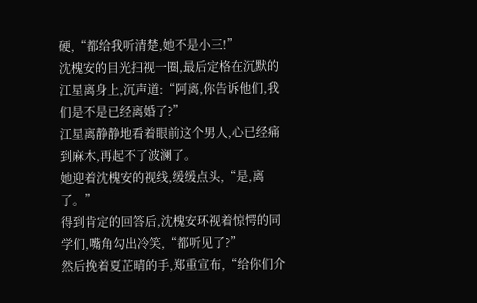硬,“都给我听清楚,她不是小三!”
沈槐安的目光扫视一圈,最后定格在沉默的江星离身上,沉声道:“阿离,你告诉他们,我们是不是已经离婚了?”
江星离静静地看着眼前这个男人,心已经痛到麻木,再起不了波澜了。
她迎着沈槐安的视线,缓缓点头,“是,离了。”
得到肯定的回答后,沈槐安环视着惊愕的同学们,嘴角勾出冷笑,“都听见了?”
然后挽着夏芷晴的手,郑重宣布,“给你们介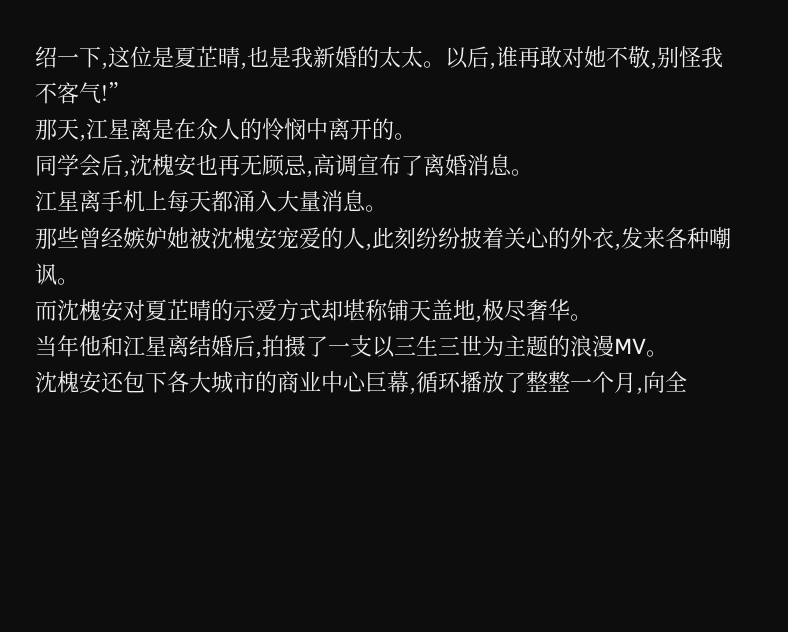绍一下,这位是夏芷晴,也是我新婚的太太。以后,谁再敢对她不敬,别怪我不客气!”
那天,江星离是在众人的怜悯中离开的。
同学会后,沈槐安也再无顾忌,高调宣布了离婚消息。
江星离手机上每天都涌入大量消息。
那些曾经嫉妒她被沈槐安宠爱的人,此刻纷纷披着关心的外衣,发来各种嘲讽。
而沈槐安对夏芷晴的示爱方式却堪称铺天盖地,极尽奢华。
当年他和江星离结婚后,拍摄了一支以三生三世为主题的浪漫MV。
沈槐安还包下各大城市的商业中心巨幕,循环播放了整整一个月,向全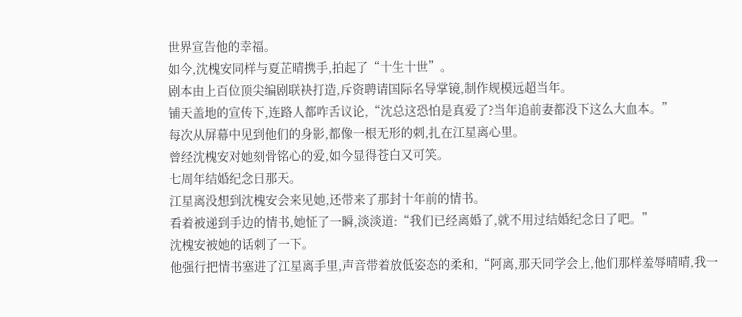世界宣告他的幸福。
如今,沈槐安同样与夏芷晴携手,拍起了“十生十世”。
剧本由上百位顶尖编剧联袂打造,斥资聘请国际名导掌镜,制作规模远超当年。
铺天盖地的宣传下,连路人都咋舌议论,“沈总这恐怕是真爱了?当年追前妻都没下这么大血本。”
每次从屏幕中见到他们的身影,都像一根无形的刺,扎在江星离心里。
曾经沈槐安对她刻骨铭心的爱,如今显得苍白又可笑。
七周年结婚纪念日那天。
江星离没想到沈槐安会来见她,还带来了那封十年前的情书。
看着被递到手边的情书,她怔了一瞬,淡淡道:“我们已经离婚了,就不用过结婚纪念日了吧。”
沈槐安被她的话刺了一下。
他强行把情书塞进了江星离手里,声音带着放低姿态的柔和,“阿离,那天同学会上,他们那样羞辱晴晴,我一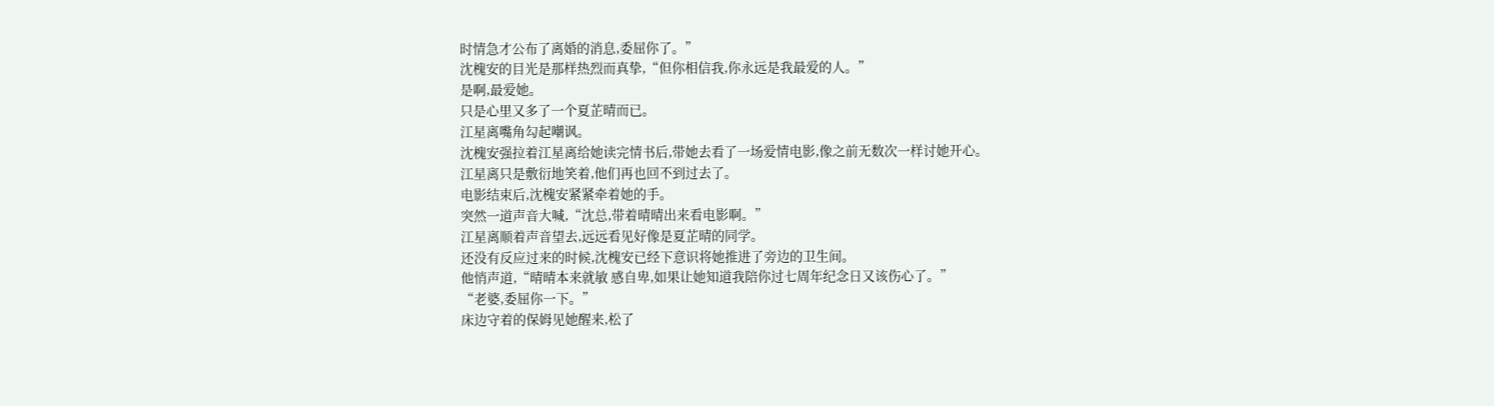时情急才公布了离婚的消息,委屈你了。”
沈槐安的目光是那样热烈而真挚,“但你相信我,你永远是我最爱的人。”
是啊,最爱她。
只是心里又多了一个夏芷晴而已。
江星离嘴角勾起嘲讽。
沈槐安强拉着江星离给她读完情书后,带她去看了一场爱情电影,像之前无数次一样讨她开心。
江星离只是敷衍地笑着,他们再也回不到过去了。
电影结束后,沈槐安紧紧牵着她的手。
突然一道声音大喊,“沈总,带着晴晴出来看电影啊。”
江星离顺着声音望去,远远看见好像是夏芷晴的同学。
还没有反应过来的时候,沈槐安已经下意识将她推进了旁边的卫生间。
他悄声道,“晴晴本来就敏 感自卑,如果让她知道我陪你过七周年纪念日又该伤心了。”
“老婆,委屈你一下。”
床边守着的保姆见她醒来,松了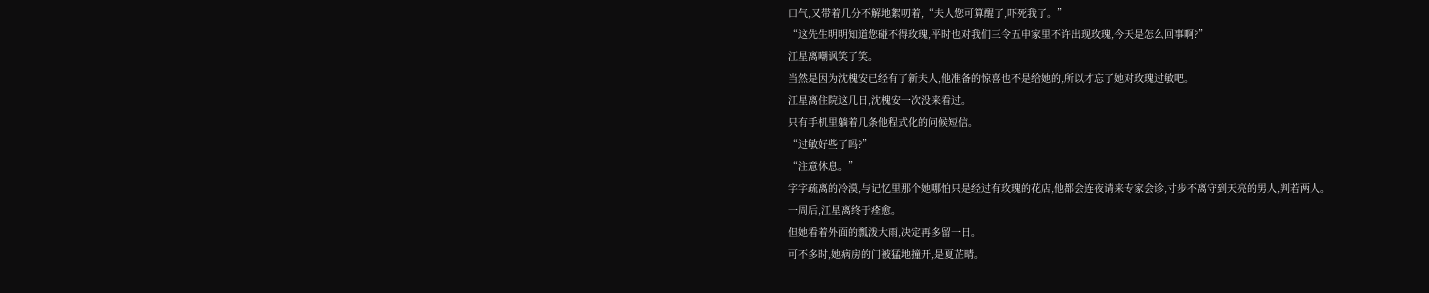口气,又带着几分不解地絮叨着,“夫人您可算醒了,吓死我了。”
“这先生明明知道您碰不得玫瑰,平时也对我们三令五申家里不许出现玫瑰,今天是怎么回事啊?”
江星离嘲讽笑了笑。
当然是因为沈槐安已经有了新夫人,他准备的惊喜也不是给她的,所以才忘了她对玫瑰过敏吧。
江星离住院这几日,沈槐安一次没来看过。
只有手机里躺着几条他程式化的问候短信。
“过敏好些了吗?”
“注意休息。”
字字疏离的冷漠,与记忆里那个她哪怕只是经过有玫瑰的花店,他都会连夜请来专家会诊,寸步不离守到天亮的男人,判若两人。
一周后,江星离终于痊愈。
但她看着外面的瓢泼大雨,决定再多留一日。
可不多时,她病房的门被猛地撞开,是夏芷晴。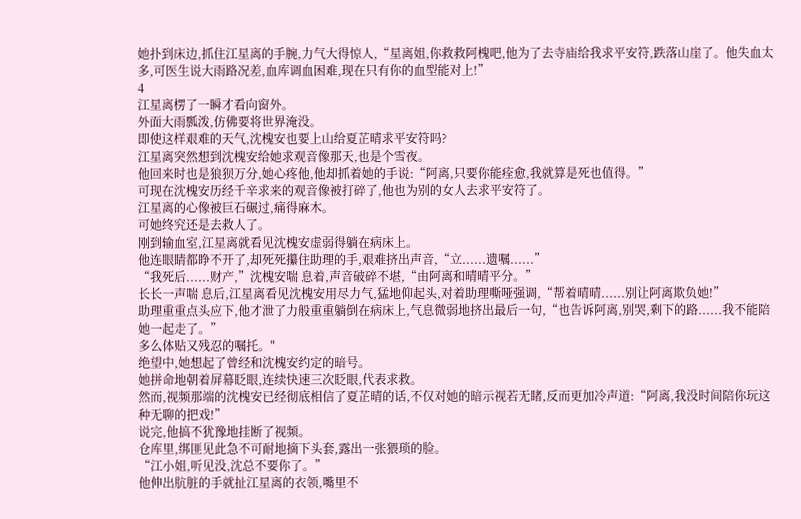她扑到床边,抓住江星离的手腕,力气大得惊人,“星离姐,你救救阿槐吧,他为了去寺庙给我求平安符,跌落山崖了。他失血太多,可医生说大雨路况差,血库调血困难,现在只有你的血型能对上!”
4
江星离楞了一瞬才看向窗外。
外面大雨瓢泼,仿佛要将世界淹没。
即使这样艰难的天气,沈槐安也要上山给夏芷晴求平安符吗?
江星离突然想到沈槐安给她求观音像那天,也是个雪夜。
他回来时也是狼狈万分,她心疼他,他却抓着她的手说:“阿离,只要你能痊愈,我就算是死也值得。”
可现在沈槐安历经千辛求来的观音像被打碎了,他也为别的女人去求平安符了。
江星离的心像被巨石碾过,痛得麻木。
可她终究还是去救人了。
刚到输血室,江星离就看见沈槐安虚弱得躺在病床上。
他连眼睛都睁不开了,却死死攥住助理的手,艰难挤出声音,“立......遗嘱......”
“我死后......财产,”沈槐安喘 息着,声音破碎不堪,“由阿离和晴晴平分。”
长长一声喘 息后,江星离看见沈槐安用尽力气,猛地仰起头,对着助理嘶哑强调,“帮着晴晴......别让阿离欺负她!”
助理重重点头应下,他才泄了力般重重躺倒在病床上,气息微弱地挤出最后一句,“也告诉阿离,别哭,剩下的路......我不能陪她一起走了。”
多么体贴又残忍的嘱托。"
绝望中,她想起了曾经和沈槐安约定的暗号。
她拼命地朝着屏幕眨眼,连续快速三次眨眼,代表求救。
然而,视频那端的沈槐安已经彻底相信了夏芷晴的话,不仅对她的暗示视若无睹,反而更加冷声道:“阿离,我没时间陪你玩这种无聊的把戏!”
说完,他搞不犹豫地挂断了视频。
仓库里,绑匪见此急不可耐地摘下头套,露出一张猥琐的脸。
“江小姐,听见没,沈总不要你了。”
他伸出肮脏的手就扯江星离的衣领,嘴里不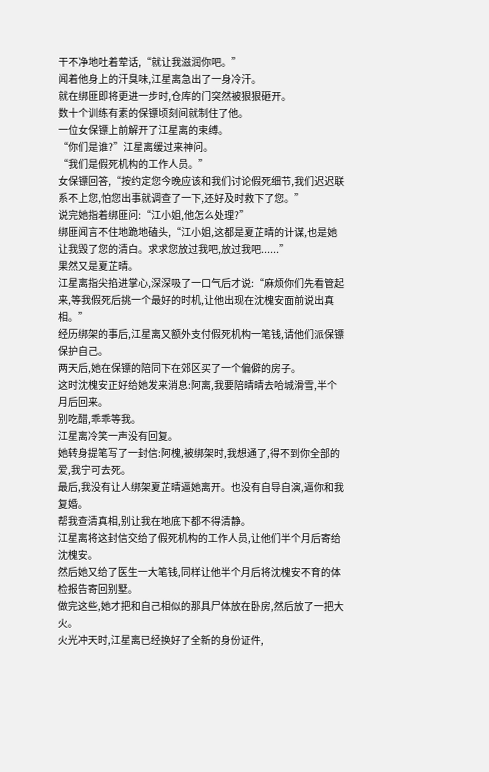干不净地吐着荤话,“就让我滋润你吧。”
闻着他身上的汗臭味,江星离急出了一身冷汗。
就在绑匪即将更进一步时,仓库的门突然被狠狠砸开。
数十个训练有素的保镖顷刻间就制住了他。
一位女保镖上前解开了江星离的束缚。
“你们是谁?”江星离缓过来神问。
“我们是假死机构的工作人员。”
女保镖回答,“按约定您今晚应该和我们讨论假死细节,我们迟迟联系不上您,怕您出事就调查了一下,还好及时救下了您。”
说完她指着绑匪问:“江小姐,他怎么处理?”
绑匪闻言不住地跪地磕头,“江小姐,这都是夏芷晴的计谋,也是她让我毁了您的清白。求求您放过我吧,放过我吧......”
果然又是夏芷晴。
江星离指尖掐进掌心,深深吸了一口气后才说:“麻烦你们先看管起来,等我假死后挑一个最好的时机,让他出现在沈槐安面前说出真相。”
经历绑架的事后,江星离又额外支付假死机构一笔钱,请他们派保镖保护自己。
两天后,她在保镖的陪同下在郊区买了一个偏僻的房子。
这时沈槐安正好给她发来消息:阿离,我要陪晴晴去哈城滑雪,半个月后回来。
别吃醋,乖乖等我。
江星离冷笑一声没有回复。
她转身提笔写了一封信:阿槐,被绑架时,我想通了,得不到你全部的爱,我宁可去死。
最后,我没有让人绑架夏芷晴逼她离开。也没有自导自演,逼你和我复婚。
帮我查清真相,别让我在地底下都不得清静。
江星离将这封信交给了假死机构的工作人员,让他们半个月后寄给沈槐安。
然后她又给了医生一大笔钱,同样让他半个月后将沈槐安不育的体检报告寄回别墅。
做完这些,她才把和自己相似的那具尸体放在卧房,然后放了一把大火。
火光冲天时,江星离已经换好了全新的身份证件,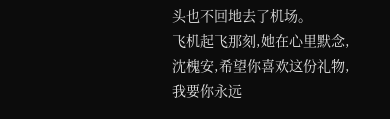头也不回地去了机场。
飞机起飞那刻,她在心里默念,沈槐安,希望你喜欢这份礼物,我要你永远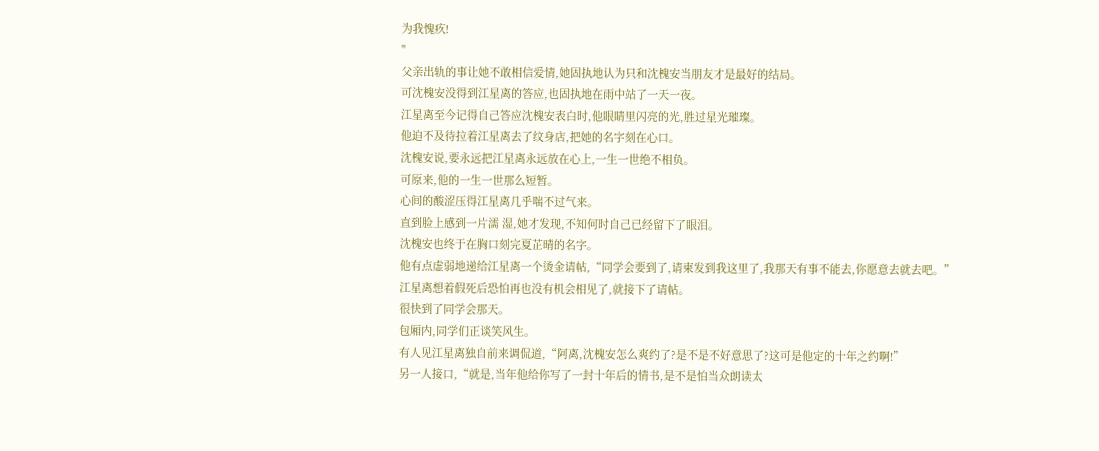为我愧疚!
"
父亲出轨的事让她不敢相信爱情,她固执地认为只和沈槐安当朋友才是最好的结局。
可沈槐安没得到江星离的答应,也固执地在雨中站了一天一夜。
江星离至今记得自己答应沈槐安表白时,他眼睛里闪亮的光,胜过星光璀璨。
他迫不及待拉着江星离去了纹身店,把她的名字刻在心口。
沈槐安说,要永远把江星离永远放在心上,一生一世绝不相负。
可原来,他的一生一世那么短暂。
心间的酸涩压得江星离几乎喘不过气来。
直到脸上感到一片濡 湿,她才发现,不知何时自己已经留下了眼泪。
沈槐安也终于在胸口刻完夏芷晴的名字。
他有点虚弱地递给江星离一个烫金请帖,“同学会要到了,请柬发到我这里了,我那天有事不能去,你愿意去就去吧。”
江星离想着假死后恐怕再也没有机会相见了,就接下了请帖。
很快到了同学会那天。
包厢内,同学们正谈笑风生。
有人见江星离独自前来调侃道,“阿离,沈槐安怎么爽约了?是不是不好意思了?这可是他定的十年之约啊!”
另一人接口,“就是,当年他给你写了一封十年后的情书,是不是怕当众朗读太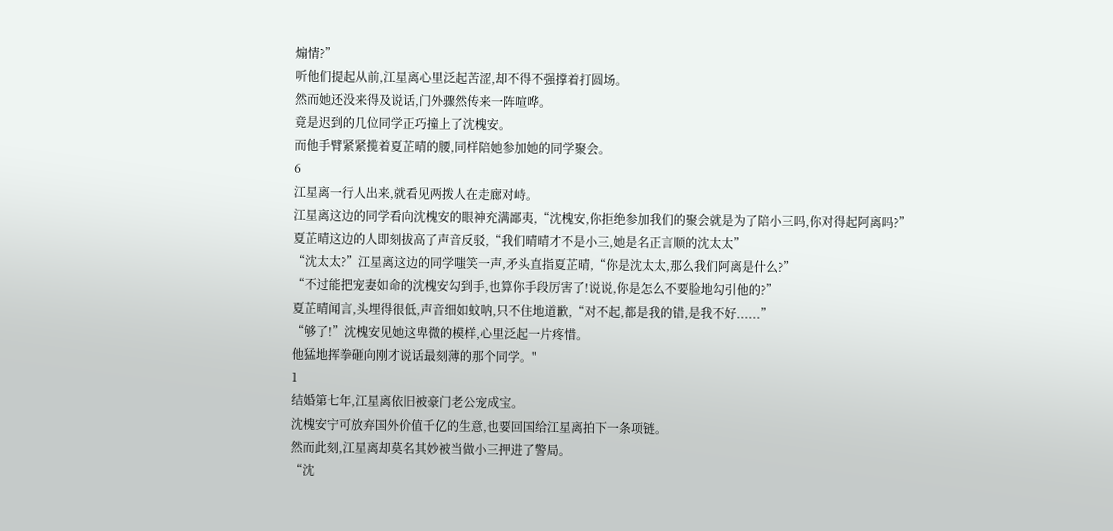煽情?”
听他们提起从前,江星离心里泛起苦涩,却不得不强撑着打圆场。
然而她还没来得及说话,门外骤然传来一阵喧哗。
竟是迟到的几位同学正巧撞上了沈槐安。
而他手臂紧紧揽着夏芷晴的腰,同样陪她参加她的同学聚会。
6
江星离一行人出来,就看见两拨人在走廊对峙。
江星离这边的同学看向沈槐安的眼神充满鄙夷,“沈槐安,你拒绝参加我们的聚会就是为了陪小三吗,你对得起阿离吗?”
夏芷晴这边的人即刻拔高了声音反驳,“我们晴晴才不是小三,她是名正言顺的沈太太”
“沈太太?”江星离这边的同学嗤笑一声,矛头直指夏芷晴,“你是沈太太,那么我们阿离是什么?”
“不过能把宠妻如命的沈槐安勾到手,也算你手段厉害了!说说,你是怎么不要脸地勾引他的?”
夏芷晴闻言,头埋得很低,声音细如蚊呐,只不住地道歉,“对不起,都是我的错,是我不好......”
“够了!”沈槐安见她这卑微的模样,心里泛起一片疼惜。
他猛地挥拳砸向刚才说话最刻薄的那个同学。"
1
结婚第七年,江星离依旧被豪门老公宠成宝。
沈槐安宁可放弃国外价值千亿的生意,也要回国给江星离拍下一条项链。
然而此刻,江星离却莫名其妙被当做小三押进了警局。
“沈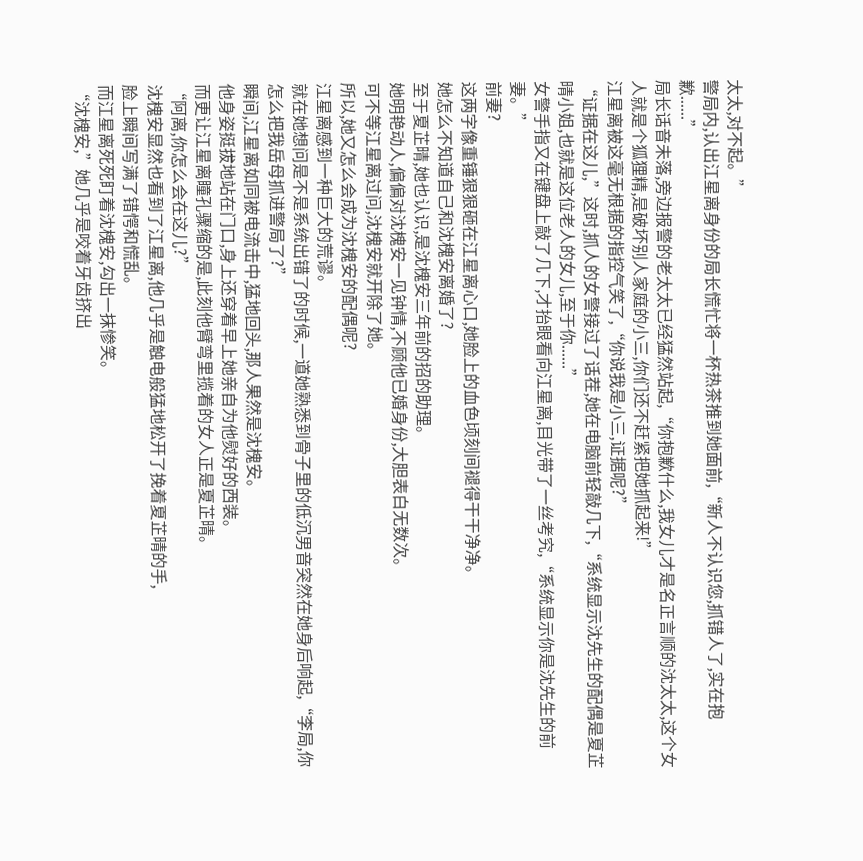太太,对不起。”
警局内,认出江星离身份的局长慌忙将一杯热茶推到她面前,“新人不认识您,抓错人了,实在抱歉......”
局长话音未落,旁边报警的老太太已经猛然站起,“你抱歉什么,我女儿才是名正言顺的沈太太,这个女人就是个狐狸精,是破坏别人家庭的小三,你们还不赶紧把她抓起来!”
江星离被这毫无根据的指控气笑了,“你说我是小三,证据呢?”
“证据在这儿,”这时,抓人的女警接过了话茬,她在电脑前轻敲几下,“系统显示沈先生的配偶是夏芷晴小姐,也就是这位老人的女儿,至于你......”
女警手指又在键盘上敲了几下,才抬眼看向江星离,目光带了一丝考究,“系统显示你是沈先生的前妻。”
前妻?
这两字像重锤狠狠砸在江星离心口,她脸上的血色顷刻间褪得干干净净。
她怎么不知道自己和沈槐安离婚了?
至于夏芷晴,她也认识,是沈槐安三年前的招的助理。
她明艳动人,偏偏对沈槐安一见钟情,不顾他已婚身份,大胆表白无数次。
可不等江星离过问,沈槐安就开除了她。
所以,她又怎么会成为沈槐安的配偶呢?
江星离感到一种巨大的荒谬。
就在她想问是不是系统出错了的时候,一道她熟悉到骨子里的低沉男音突然在她身后响起,“李局,你怎么把我岳母抓进警局了?”
瞬间,江星离如同被电流击中,猛地回头,那人果然是沈槐安。
他身姿挺拔地站在门口,身上还穿着早上她亲自为他熨好的西装。
而更让江星离瞳孔骤缩的是,此刻他臂弯里揽着的女人正是夏芷晴。
“阿离,你怎么会在这儿?”
沈槐安显然也看到了江星离,他几乎是触电般猛地松开了挽着夏芷晴的手,
脸上瞬间写满了错愕和慌乱。
而江星离死死盯着沈槐安,勾出一抹惨笑。
“沈槐安,”她几乎是咬着牙齿挤出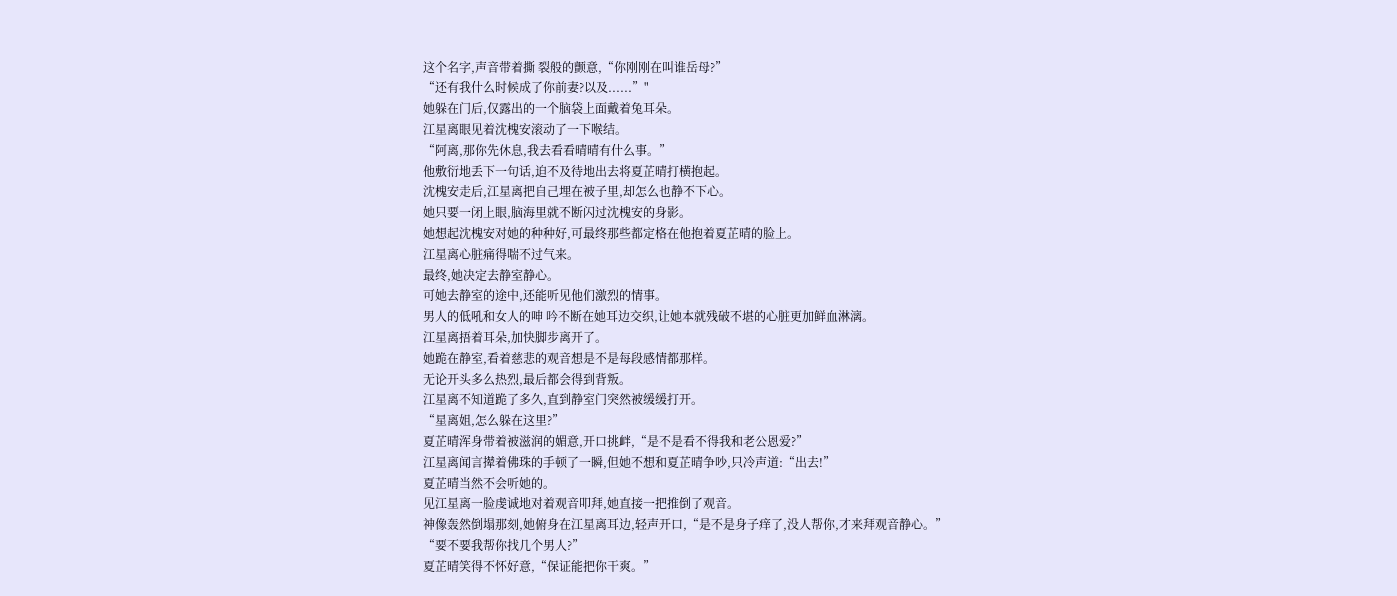这个名字,声音带着撕 裂般的颤意,“你刚刚在叫谁岳母?”
“还有我什么时候成了你前妻?以及......”"
她躲在门后,仅露出的一个脑袋上面戴着兔耳朵。
江星离眼见着沈槐安滚动了一下喉结。
“阿离,那你先休息,我去看看晴晴有什么事。”
他敷衍地丢下一句话,迫不及待地出去将夏芷晴打横抱起。
沈槐安走后,江星离把自己埋在被子里,却怎么也静不下心。
她只要一闭上眼,脑海里就不断闪过沈槐安的身影。
她想起沈槐安对她的种种好,可最终那些都定格在他抱着夏芷晴的脸上。
江星离心脏痛得喘不过气来。
最终,她决定去静室静心。
可她去静室的途中,还能听见他们激烈的情事。
男人的低吼和女人的呻 吟不断在她耳边交织,让她本就残破不堪的心脏更加鲜血淋漓。
江星离捂着耳朵,加快脚步离开了。
她跪在静室,看着慈悲的观音想是不是每段感情都那样。
无论开头多么热烈,最后都会得到背叛。
江星离不知道跪了多久,直到静室门突然被缓缓打开。
“星离姐,怎么躲在这里?”
夏芷晴浑身带着被滋润的媚意,开口挑衅,“是不是看不得我和老公恩爱?”
江星离闻言撵着佛珠的手顿了一瞬,但她不想和夏芷晴争吵,只冷声道:“出去!”
夏芷晴当然不会听她的。
见江星离一脸虔诚地对着观音叩拜,她直接一把推倒了观音。
神像轰然倒塌那刻,她俯身在江星离耳边,轻声开口,“是不是身子痒了,没人帮你,才来拜观音静心。”
“要不要我帮你找几个男人?”
夏芷晴笑得不怀好意,“保证能把你干爽。”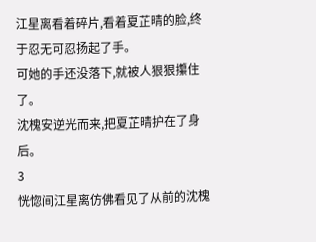江星离看着碎片,看着夏芷晴的脸,终于忍无可忍扬起了手。
可她的手还没落下,就被人狠狠攥住了。
沈槐安逆光而来,把夏芷晴护在了身后。
3
恍惚间江星离仿佛看见了从前的沈槐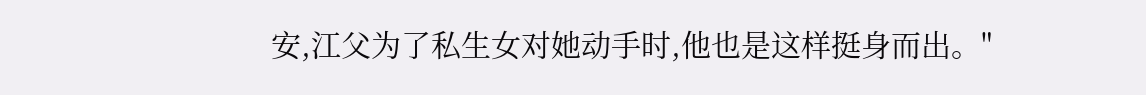安,江父为了私生女对她动手时,他也是这样挺身而出。"